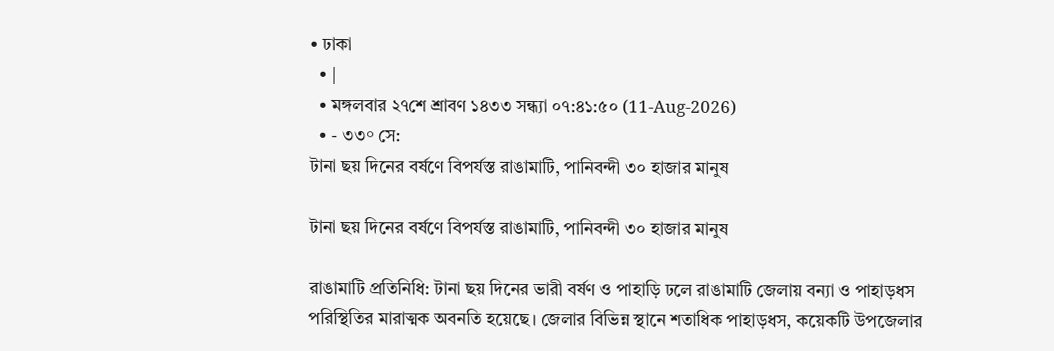• ঢাকা
  • |
  • মঙ্গলবার ২৭শে শ্রাবণ ১৪৩৩ সন্ধ্যা ০৭:৪১:৫০ (11-Aug-2026)
  • - ৩৩° সে:
টানা ছয় দিনের বর্ষণে বিপর্যস্ত রাঙামাটি, পানিবন্দী ৩০ হাজার মানুষ

টানা ছয় দিনের বর্ষণে বিপর্যস্ত রাঙামাটি, পানিবন্দী ৩০ হাজার মানুষ

রাঙামাটি প্রতিনিধি: টানা ছয় দিনের ভারী বর্ষণ ও পাহাড়ি ঢলে রাঙামাটি জেলায় বন্যা ও পাহাড়ধস পরিস্থিতির মারাত্মক অবনতি হয়েছে। জেলার বিভিন্ন স্থানে শতাধিক পাহাড়ধস, কয়েকটি উপজেলার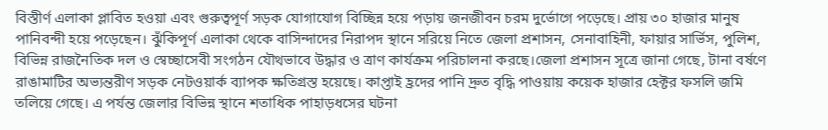বিস্তীর্ণ এলাকা প্লাবিত হওয়া এবং গুরুত্বপূর্ণ সড়ক যোগাযোগ বিচ্ছিন্ন হয়ে পড়ায় জনজীবন চরম দুর্ভোগে পড়েছে। প্রায় ৩০ হাজার মানুষ পানিবন্দী হয়ে পড়েছেন। ঝুঁকিপূর্ণ এলাকা থেকে বাসিন্দাদের নিরাপদ স্থানে সরিয়ে নিতে জেলা প্রশাসন, সেনাবাহিনী, ফায়ার সার্ভিস, পুলিশ, বিভিন্ন রাজনৈতিক দল ও স্বেচ্ছাসেবী সংগঠন যৌথভাবে উদ্ধার ও ত্রাণ কার্যক্রম পরিচালনা করছে।জেলা প্রশাসন সূত্রে জানা গেছে, টানা বর্ষণে রাঙামাটির অভ্যন্তরীণ সড়ক নেটওয়ার্ক ব্যাপক ক্ষতিগ্রস্ত হয়েছে। কাপ্তাই হ্রদের পানি দ্রুত বৃদ্ধি পাওয়ায় কয়েক হাজার হেক্টর ফসলি জমি তলিয়ে গেছে। এ পর্যন্ত জেলার বিভিন্ন স্থানে শতাধিক পাহাড়ধসের ঘটনা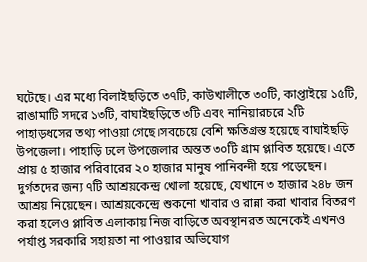ঘটেছে। এর মধ্যে বিলাইছড়িতে ৩৭টি, কাউখালীতে ৩০টি, কাপ্তাইয়ে ১৫টি, রাঙামাটি সদরে ১৩টি, বাঘাইছড়িতে ৩টি এবং নানিয়ারচরে ২টি পাহাড়ধসের তথ্য পাওয়া গেছে।সবচেয়ে বেশি ক্ষতিগ্রস্ত হয়েছে বাঘাইছড়ি উপজেলা। পাহাড়ি ঢলে উপজেলার অন্তত ৩০টি গ্রাম প্লাবিত হয়েছে। এতে প্রায় ৫ হাজার পরিবারের ২০ হাজার মানুষ পানিবন্দী হয়ে পড়েছেন। দুর্গতদের জন্য ৭টি আশ্রয়কেন্দ্র খোলা হয়েছে, যেখানে ৩ হাজার ২৪৮ জন আশ্রয় নিয়েছেন। আশ্রয়কেন্দ্রে শুকনো খাবার ও রান্না করা খাবার বিতরণ করা হলেও প্লাবিত এলাকায় নিজ বাড়িতে অবস্থানরত অনেকেই এখনও পর্যাপ্ত সরকারি সহায়তা না পাওয়ার অভিযোগ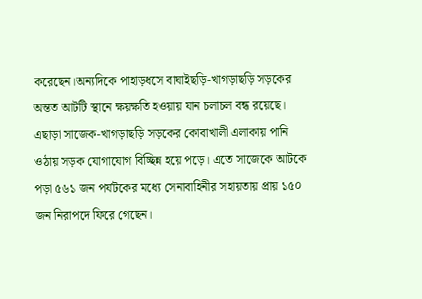করেছেন।অন্যদিকে পাহাড়ধসে বাঘাইছড়ি-খাগড়াছড়ি সড়কের অন্তত আটটি স্থানে ক্ষয়ক্ষতি হওয়ায় যান চলাচল বন্ধ রয়েছে। এছাড়া সাজেক-খাগড়াছড়ি সড়কের কোবাখালী এলাকায় পানি ওঠায় সড়ক যোগাযোগ বিচ্ছিন্ন হয়ে পড়ে। এতে সাজেকে আটকে পড়া ৫৬১ জন পর্যটকের মধ্যে সেনাবাহিনীর সহায়তায় প্রায় ১৫০ জন নিরাপদে ফিরে গেছেন।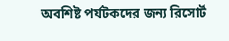অবশিষ্ট পর্যটকদের জন্য রিসোর্ট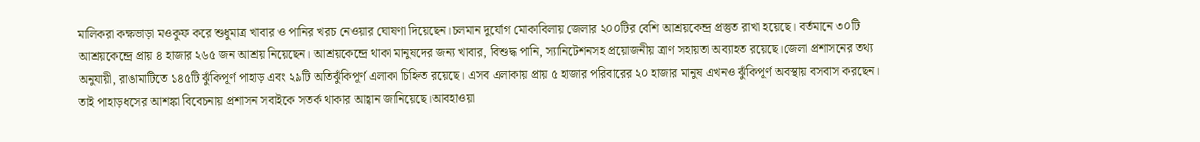মালিকরা কক্ষভাড়া মওকুফ করে শুধুমাত্র খাবার ও পানির খরচ নেওয়ার ঘোষণা দিয়েছেন।চলমান দুর্যোগ মোকাবিলায় জেলার ২০০টির বেশি আশ্রয়কেন্দ্র প্রস্তুত রাখা হয়েছে। বর্তমানে ৩০টি আশ্রয়কেন্দ্রে প্রায় ৪ হাজার ২৬৫ জন আশ্রয় নিয়েছেন। আশ্রয়কেন্দ্রে থাকা মানুষদের জন্য খাবার, বিশুদ্ধ পানি, স্যানিটেশনসহ প্রয়োজনীয় ত্রাণ সহায়তা অব্যাহত রয়েছে।জেলা প্রশাসনের তথ্য অনুযায়ী, রাঙামাটিতে ১৪৫টি ঝুঁকিপূর্ণ পাহাড় এবং ২৯টি অতিঝুঁকিপূর্ণ এলাকা চিহ্নিত রয়েছে। এসব এলাকায় প্রায় ৫ হাজার পরিবারের ২০ হাজার মানুষ এখনও ঝুঁকিপূর্ণ অবস্থায় বসবাস করছেন। তাই পাহাড়ধসের আশঙ্কা বিবেচনায় প্রশাসন সবাইকে সতর্ক থাকার আহ্বান জানিয়েছে।আবহাওয়া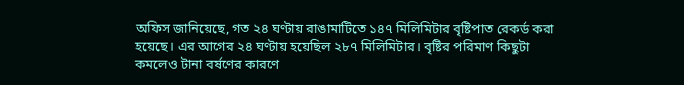অফিস জানিয়েছে, গত ২৪ ঘণ্টায় রাঙামাটিতে ১৪৭ মিলিমিটার বৃষ্টিপাত রেকর্ড করা হয়েছে। এর আগের ২৪ ঘণ্টায় হয়েছিল ২৮৭ মিলিমিটার। বৃষ্টির পরিমাণ কিছুটা কমলেও টানা বর্ষণের কারণে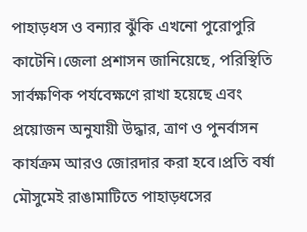পাহাড়ধস ও বন্যার ঝুঁকি এখনো পুরোপুরি কাটেনি।জেলা প্রশাসন জানিয়েছে, পরিস্থিতি সার্বক্ষণিক পর্যবেক্ষণে রাখা হয়েছে এবং প্রয়োজন অনুযায়ী উদ্ধার, ত্রাণ ও পুনর্বাসন কার্যক্রম আরও জোরদার করা হবে।প্রতি বর্ষা মৌসুমেই রাঙামাটিতে পাহাড়ধসের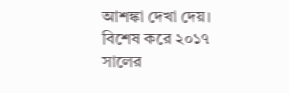আশঙ্কা দেখা দেয়। বিশেষ করে ২০১৭ সালের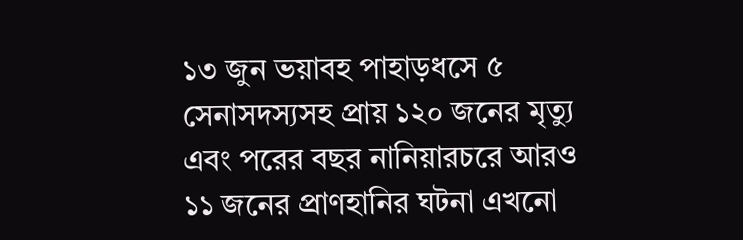১৩ জুন ভয়াবহ পাহাড়ধসে ৫ সেনাসদস্যসহ প্রায় ১২০ জনের মৃত্যু এবং পরের বছর নানিয়ারচরে আরও ১১ জনের প্রাণহানির ঘটনা এখনো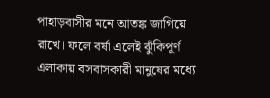পাহাড়বাসীর মনে আতঙ্ক জাগিয়ে রাখে। ফলে বর্ষা এলেই ঝুঁকিপূর্ণ এলাকায় বসবাসকারী মানুষের মধ্যে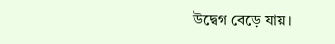উদ্বেগ বেড়ে যায়।